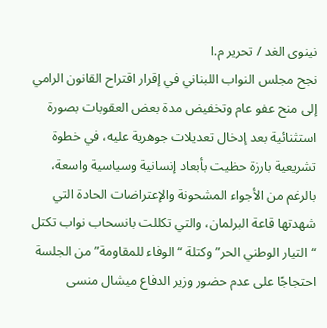نينوى الغد / تحرير م.ا
نجح مجلس النواب اللبناني في إقرار اقتراح القانون الرامي إلى منح عفو عام وتخفيض مدة بعض العقوبات بصورة استثنائية بعد إدخال تعديلات جوهرية عليه، في خطوة تشريعية بارزة حظيت بأبعاد إنسانية وسياسية واسعة، بالرغم من الأجواء المشحونة والإعتراضات الحادة التي شهدتها قاعة البرلمان، والتي تكللت بانسحاب نواب تكتل “التيار الوطني الحر” وكتلة “الوفاء للمقاومة” من الجلسة احتجاجًا على عدم حضور وزير الدفاع ميشال منسى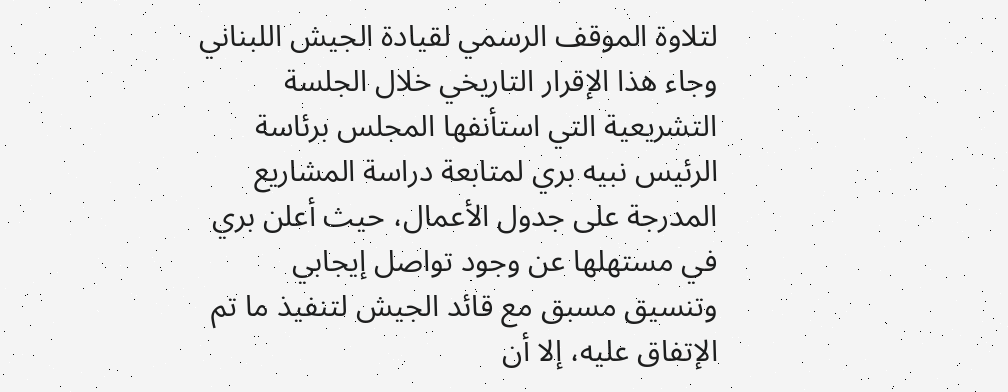لتلاوة الموقف الرسمي لقيادة الجيش اللبناني
وجاء هذا الإقرار التاريخي خلال الجلسة التشريعية التي استأنفها المجلس برئاسة الرئيس نبيه بري لمتابعة دراسة المشاريع المدرجة على جدول الأعمال، حيث أعلن بري في مستهلها عن وجود تواصل إيجابي وتنسيق مسبق مع قائد الجيش لتنفيذ ما تم الإتفاق عليه، إلا أن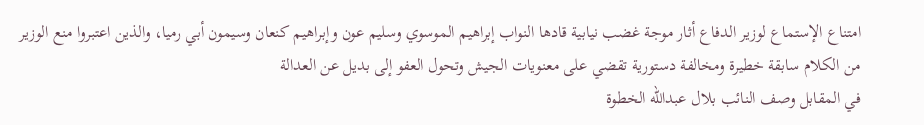امتناع الإستماع لوزير الدفاع أثار موجة غضب نيابية قادها النواب إبراهيم الموسوي وسليم عون وإبراهيم كنعان وسيمون أبي رميا، والذين اعتبروا منع الوزير من الكلام سابقة خطيرة ومخالفة دستورية تقضي على معنويات الجيش وتحول العفو إلى بديل عن العدالة
في المقابل وصف النائب بلال عبدالله الخطوة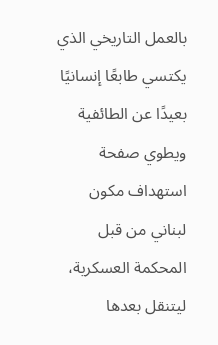بالعمل التاريخي الذي يكتسي طابعًا إنسانيًا بعيدًا عن الطائفية ويطوي صفحة استهداف مكون لبناني من قبل المحكمة العسكرية، ليتنقل بعدها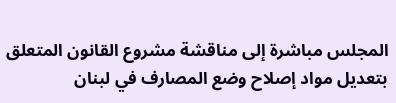المجلس مباشرة إلى مناقشة مشروع القانون المتعلق بتعديل مواد إصلاح وضع المصارف في لبنان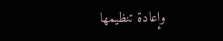وإعادة تنظيمها